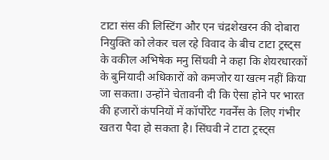टाटा संस की लिस्टिंग और एन चंद्रशेखरन की दोबारा नियुक्ति को लेकर चल रहे विवाद के बीच टाटा ट्रस्ट्स के वकील अभिषेक मनु सिंघवी ने कहा कि शेयरधारकों के बुनियादी अधिकारों को कमजोर या खत्म नहीं किया जा सकता। उन्होंने चेतावनी दी कि ऐसा होने पर भारत की हजारों कंपनियों में कॉर्पोरेट गवर्नेंस के लिए गंभीर खतरा पैदा हो सकता है। सिंघवी ने टाटा ट्रस्ट्स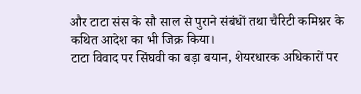और टाटा संस के सौ साल से पुराने संबंधों तथा चैरिटी कमिश्नर के कथित आदेश का भी जिक्र किया।
टाटा विवाद पर सिंघवी का बड़ा बयान, शेयरधारक अधिकारों पर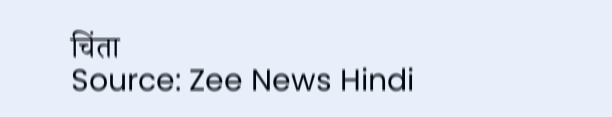चिंता
Source: Zee News Hindi